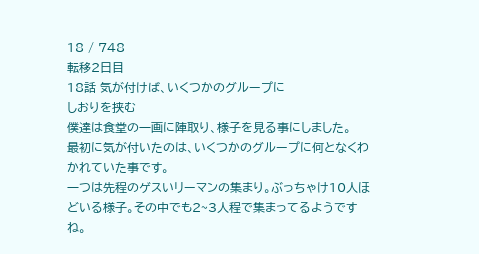18 / 748
転移2日目
18話 気が付けば、いくつかのグループに
しおりを挟む
僕達は食堂の一画に陣取り、様子を見る事にしました。
最初に気が付いたのは、いくつかのグループに何となくわかれていた事です。
一つは先程のゲスいリーマンの集まり。ぶっちゃけ10人ほどいる様子。その中でも2~3人程で集まってるようですね。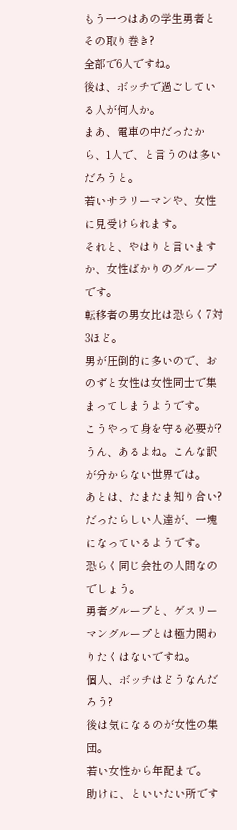もう一つはあの学生勇者とその取り巻き?
全部で6人ですね。
後は、ボッチで過ごしている人が何人か。
まあ、電車の中だったから、1人で、と言うのは多いだろうと。
若いサラリーマンや、女性に見受けられます。
それと、やはりと言いますか、女性ばかりのグループです。
転移者の男女比は恐らく7対3ほど。
男が圧倒的に多いので、おのずと女性は女性同士で集まってしまうようです。
こうやって身を守る必要が?うん、あるよね。こんな訳が分からない世界では。
あとは、たまたま知り合い?だったらしい人達が、一塊になっているようです。
恐らく同じ会社の人間なのでしょう。
勇者グループと、ゲスリーマングループとは極力関わりたくはないですね。
個人、ボッチはどうなんだろう?
後は気になるのが女性の集団。
若い女性から年配まで。
助けに、といいたい所です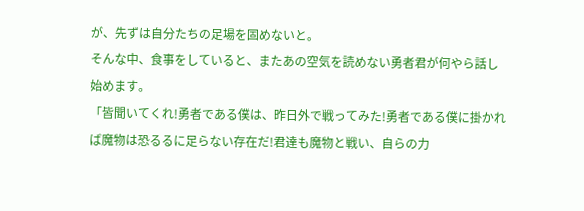が、先ずは自分たちの足場を固めないと。
そんな中、食事をしていると、またあの空気を読めない勇者君が何やら話し始めます。
「皆聞いてくれ!勇者である僕は、昨日外で戦ってみた!勇者である僕に掛かれば魔物は恐るるに足らない存在だ!君達も魔物と戦い、自らの力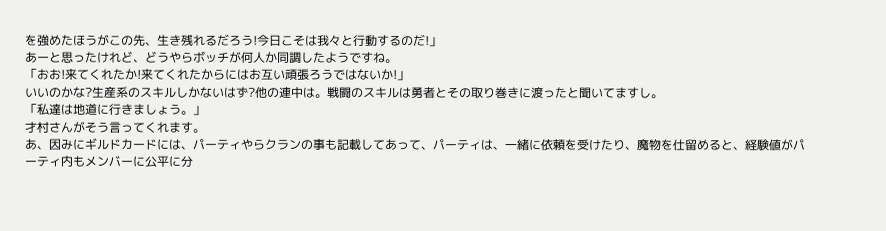を強めたほうがこの先、生き残れるだろう!今日こそは我々と行動するのだ!」
あーと思ったけれど、どうやらボッチが何人か同調したようですね。
「おお!来てくれたか!来てくれたからにはお互い頑張ろうではないか!」
いいのかな?生産系のスキルしかないはず?他の連中は。戦闘のスキルは勇者とその取り巻きに渡ったと聞いてますし。
「私達は地道に行きましょう。」
才村さんがそう言ってくれます。
あ、因みにギルドカードには、パーティやらクランの事も記載してあって、パーティは、一緒に依頼を受けたり、魔物を仕留めると、経験値がパーティ内もメンバーに公平に分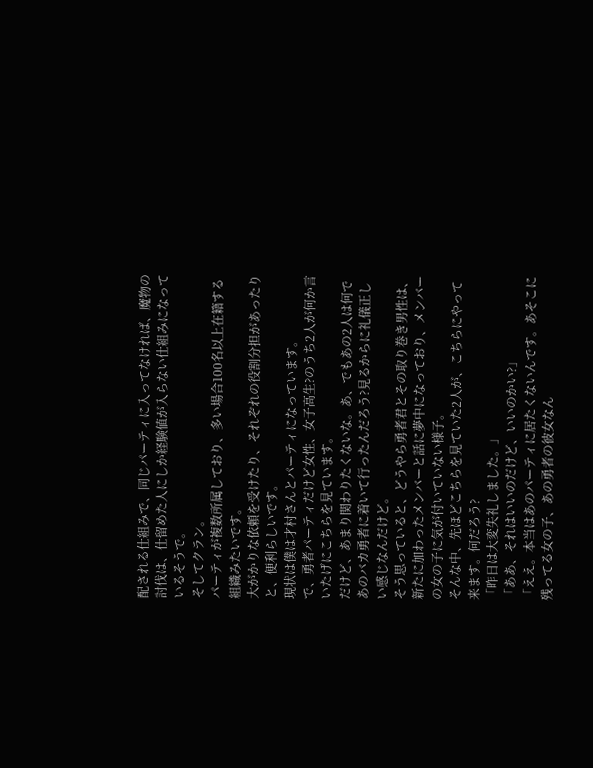配される仕組みで、同じパーティに入ってなければ、魔物の討伐は、仕留めた人にしか経験値が入らない仕組みになっているそうで。
そしてクラン。
パーティが複数所属しており、多い場合100名以上在籍する組織みたいです。
大がかりな依頼を受けたり、それぞれの役割分担があったりと、便利らしいです。
現状は僕は才村さんとパーティになっています。
で、勇者パーティだけど女性、女子高生?のうち2人が何か言いたげにこちらを見ています。
だけど、あまり関わりたくないな。あ、でもあの2人は何であのバカ勇者に着いて行ったんだろう?見るからに礼儀正しい感じなんだけど。
そう思っていると、どうやら勇者君とその取り巻き男性は、新たに加わったメンバーと話に夢中になっており、メンバーの女の子に気が付いていない様子。
そんな中、先ほどこちらを見ていた2人が、こちらにやって来ます。何だろう?
「昨日は大変失礼しました。」
「ああ、それはいいのだけど、いいのかい?」
「ええ。本当はあのパーティに居たくないんです。あそこに残ってる女の子、あの勇者の彼女なん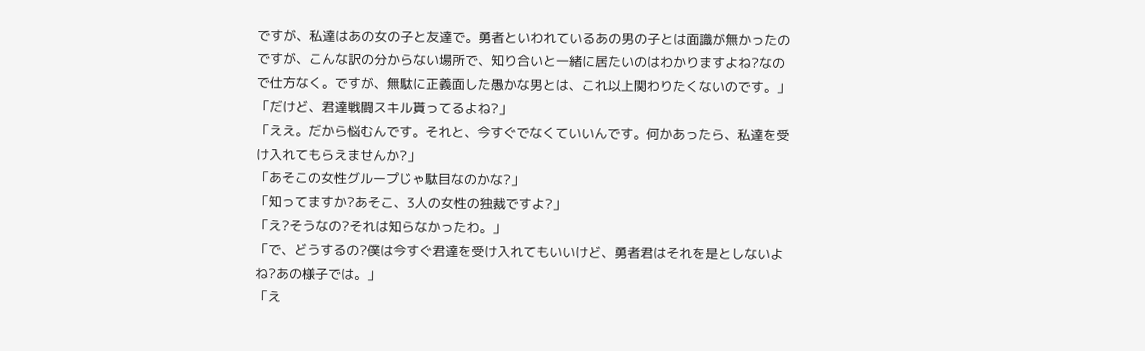ですが、私達はあの女の子と友達で。勇者といわれているあの男の子とは面識が無かったのですが、こんな訳の分からない場所で、知り合いと一緒に居たいのはわかりますよね?なので仕方なく。ですが、無駄に正義面した愚かな男とは、これ以上関わりたくないのです。」
「だけど、君達戦闘スキル貰ってるよね?」
「ええ。だから悩むんです。それと、今すぐでなくていいんです。何かあったら、私達を受け入れてもらえませんか?」
「あそこの女性グループじゃ駄目なのかな?」
「知ってますか?あそこ、3人の女性の独裁ですよ?」
「え?そうなの?それは知らなかったわ。」
「で、どうするの?僕は今すぐ君達を受け入れてもいいけど、勇者君はそれを是としないよね?あの様子では。」
「え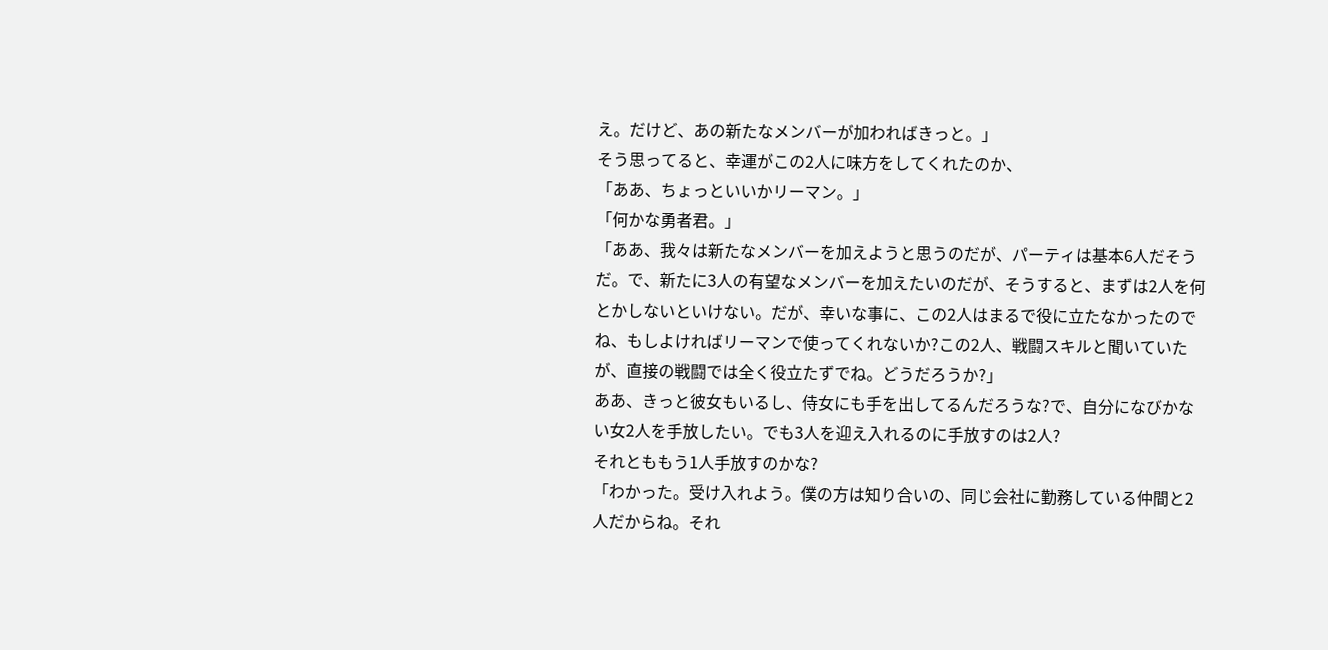え。だけど、あの新たなメンバーが加わればきっと。」
そう思ってると、幸運がこの2人に味方をしてくれたのか、
「ああ、ちょっといいかリーマン。」
「何かな勇者君。」
「ああ、我々は新たなメンバーを加えようと思うのだが、パーティは基本6人だそうだ。で、新たに3人の有望なメンバーを加えたいのだが、そうすると、まずは2人を何とかしないといけない。だが、幸いな事に、この2人はまるで役に立たなかったのでね、もしよければリーマンで使ってくれないか?この2人、戦闘スキルと聞いていたが、直接の戦闘では全く役立たずでね。どうだろうか?」
ああ、きっと彼女もいるし、侍女にも手を出してるんだろうな?で、自分になびかない女2人を手放したい。でも3人を迎え入れるのに手放すのは2人?
それとももう1人手放すのかな?
「わかった。受け入れよう。僕の方は知り合いの、同じ会社に勤務している仲間と2人だからね。それ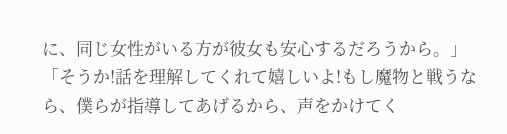に、同じ女性がいる方が彼女も安心するだろうから。」
「そうか!話を理解してくれて嬉しいよ!もし魔物と戦うなら、僕らが指導してあげるから、声をかけてく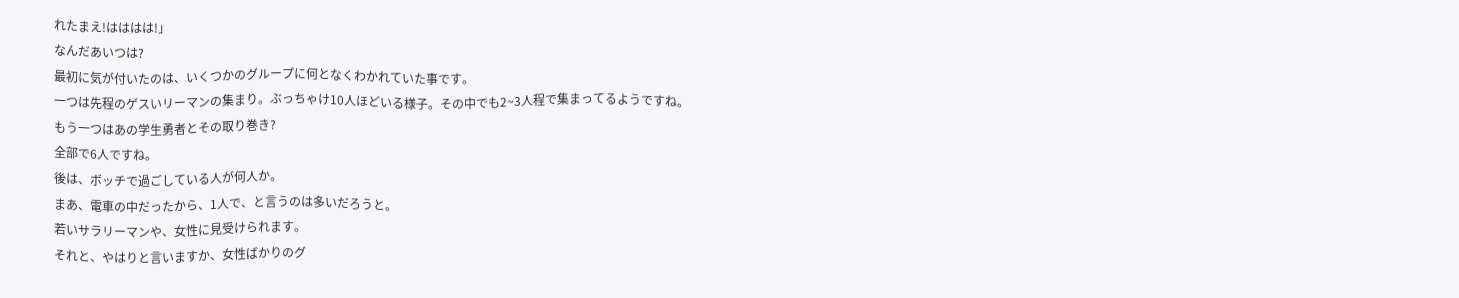れたまえ!はははは!」
なんだあいつは?
最初に気が付いたのは、いくつかのグループに何となくわかれていた事です。
一つは先程のゲスいリーマンの集まり。ぶっちゃけ10人ほどいる様子。その中でも2~3人程で集まってるようですね。
もう一つはあの学生勇者とその取り巻き?
全部で6人ですね。
後は、ボッチで過ごしている人が何人か。
まあ、電車の中だったから、1人で、と言うのは多いだろうと。
若いサラリーマンや、女性に見受けられます。
それと、やはりと言いますか、女性ばかりのグ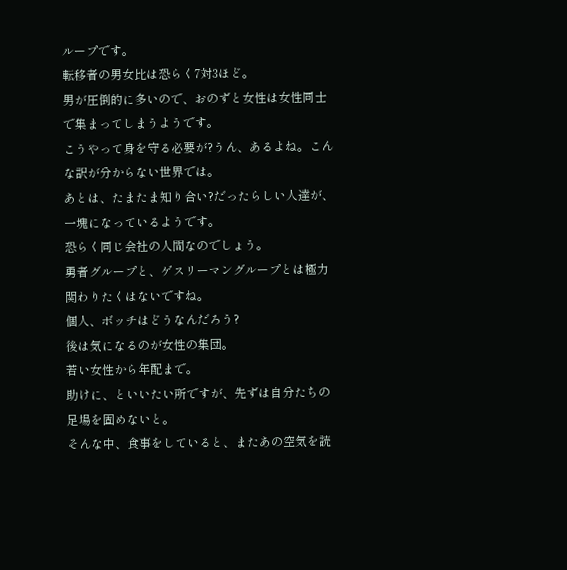ループです。
転移者の男女比は恐らく7対3ほど。
男が圧倒的に多いので、おのずと女性は女性同士で集まってしまうようです。
こうやって身を守る必要が?うん、あるよね。こんな訳が分からない世界では。
あとは、たまたま知り合い?だったらしい人達が、一塊になっているようです。
恐らく同じ会社の人間なのでしょう。
勇者グループと、ゲスリーマングループとは極力関わりたくはないですね。
個人、ボッチはどうなんだろう?
後は気になるのが女性の集団。
若い女性から年配まで。
助けに、といいたい所ですが、先ずは自分たちの足場を固めないと。
そんな中、食事をしていると、またあの空気を読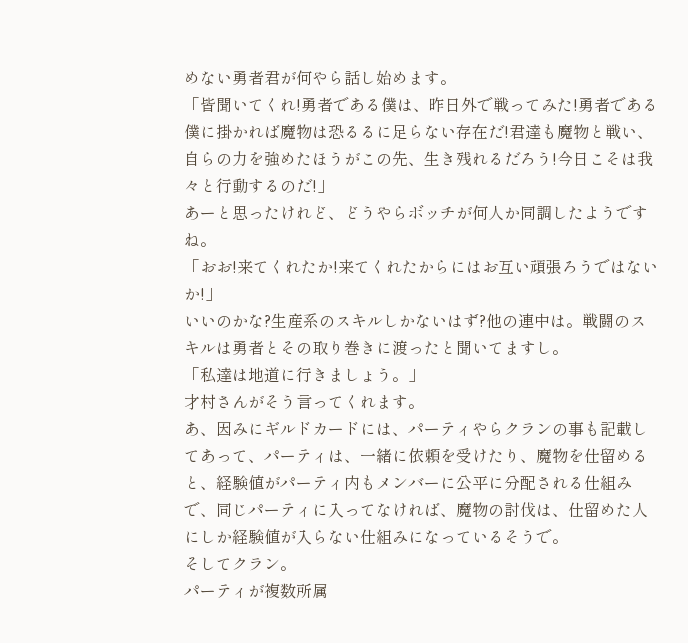めない勇者君が何やら話し始めます。
「皆聞いてくれ!勇者である僕は、昨日外で戦ってみた!勇者である僕に掛かれば魔物は恐るるに足らない存在だ!君達も魔物と戦い、自らの力を強めたほうがこの先、生き残れるだろう!今日こそは我々と行動するのだ!」
あーと思ったけれど、どうやらボッチが何人か同調したようですね。
「おお!来てくれたか!来てくれたからにはお互い頑張ろうではないか!」
いいのかな?生産系のスキルしかないはず?他の連中は。戦闘のスキルは勇者とその取り巻きに渡ったと聞いてますし。
「私達は地道に行きましょう。」
才村さんがそう言ってくれます。
あ、因みにギルドカードには、パーティやらクランの事も記載してあって、パーティは、一緒に依頼を受けたり、魔物を仕留めると、経験値がパーティ内もメンバーに公平に分配される仕組みで、同じパーティに入ってなければ、魔物の討伐は、仕留めた人にしか経験値が入らない仕組みになっているそうで。
そしてクラン。
パーティが複数所属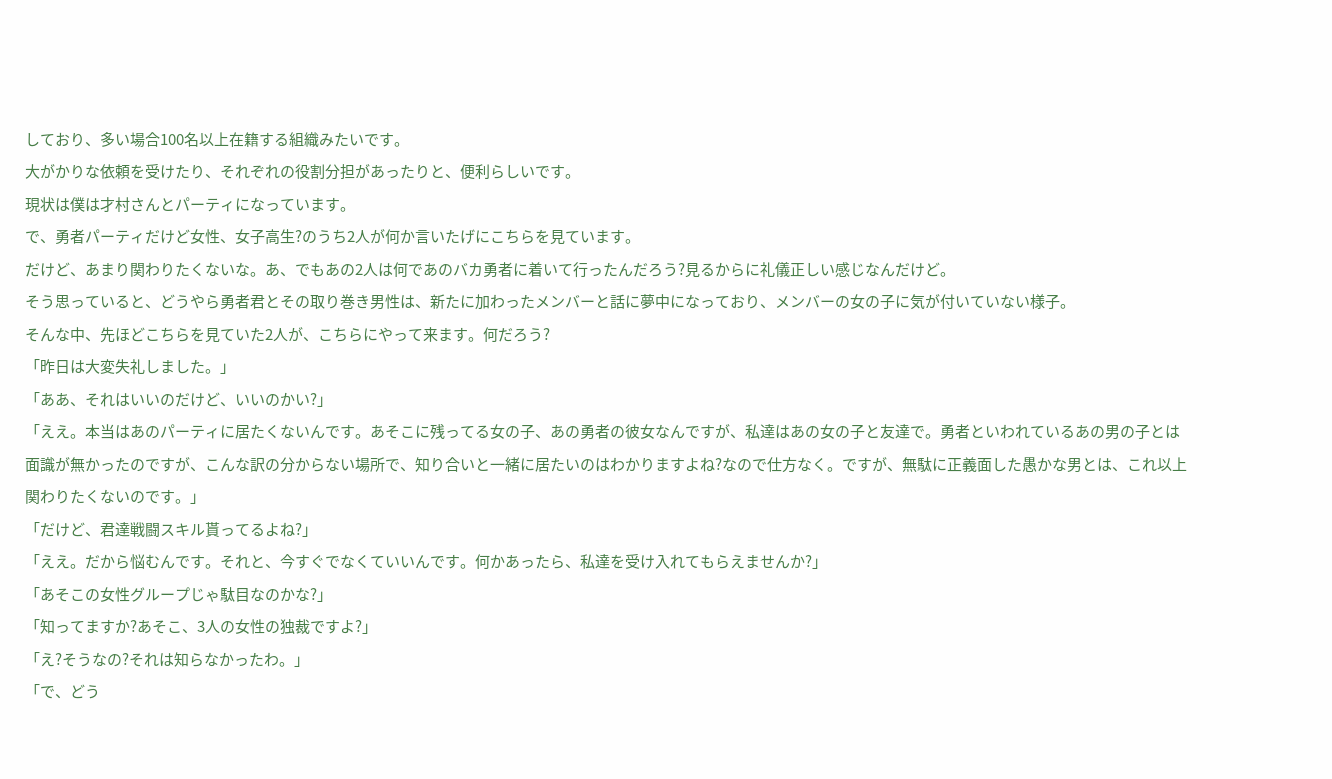しており、多い場合100名以上在籍する組織みたいです。
大がかりな依頼を受けたり、それぞれの役割分担があったりと、便利らしいです。
現状は僕は才村さんとパーティになっています。
で、勇者パーティだけど女性、女子高生?のうち2人が何か言いたげにこちらを見ています。
だけど、あまり関わりたくないな。あ、でもあの2人は何であのバカ勇者に着いて行ったんだろう?見るからに礼儀正しい感じなんだけど。
そう思っていると、どうやら勇者君とその取り巻き男性は、新たに加わったメンバーと話に夢中になっており、メンバーの女の子に気が付いていない様子。
そんな中、先ほどこちらを見ていた2人が、こちらにやって来ます。何だろう?
「昨日は大変失礼しました。」
「ああ、それはいいのだけど、いいのかい?」
「ええ。本当はあのパーティに居たくないんです。あそこに残ってる女の子、あの勇者の彼女なんですが、私達はあの女の子と友達で。勇者といわれているあの男の子とは面識が無かったのですが、こんな訳の分からない場所で、知り合いと一緒に居たいのはわかりますよね?なので仕方なく。ですが、無駄に正義面した愚かな男とは、これ以上関わりたくないのです。」
「だけど、君達戦闘スキル貰ってるよね?」
「ええ。だから悩むんです。それと、今すぐでなくていいんです。何かあったら、私達を受け入れてもらえませんか?」
「あそこの女性グループじゃ駄目なのかな?」
「知ってますか?あそこ、3人の女性の独裁ですよ?」
「え?そうなの?それは知らなかったわ。」
「で、どう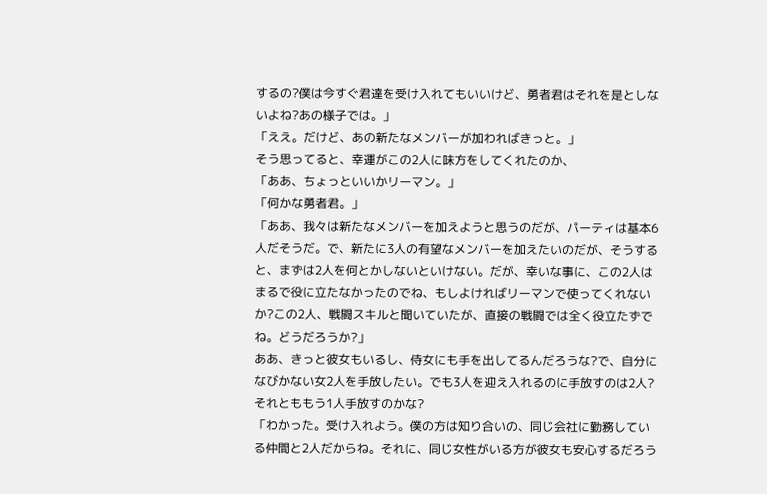するの?僕は今すぐ君達を受け入れてもいいけど、勇者君はそれを是としないよね?あの様子では。」
「ええ。だけど、あの新たなメンバーが加わればきっと。」
そう思ってると、幸運がこの2人に味方をしてくれたのか、
「ああ、ちょっといいかリーマン。」
「何かな勇者君。」
「ああ、我々は新たなメンバーを加えようと思うのだが、パーティは基本6人だそうだ。で、新たに3人の有望なメンバーを加えたいのだが、そうすると、まずは2人を何とかしないといけない。だが、幸いな事に、この2人はまるで役に立たなかったのでね、もしよければリーマンで使ってくれないか?この2人、戦闘スキルと聞いていたが、直接の戦闘では全く役立たずでね。どうだろうか?」
ああ、きっと彼女もいるし、侍女にも手を出してるんだろうな?で、自分になびかない女2人を手放したい。でも3人を迎え入れるのに手放すのは2人?
それとももう1人手放すのかな?
「わかった。受け入れよう。僕の方は知り合いの、同じ会社に勤務している仲間と2人だからね。それに、同じ女性がいる方が彼女も安心するだろう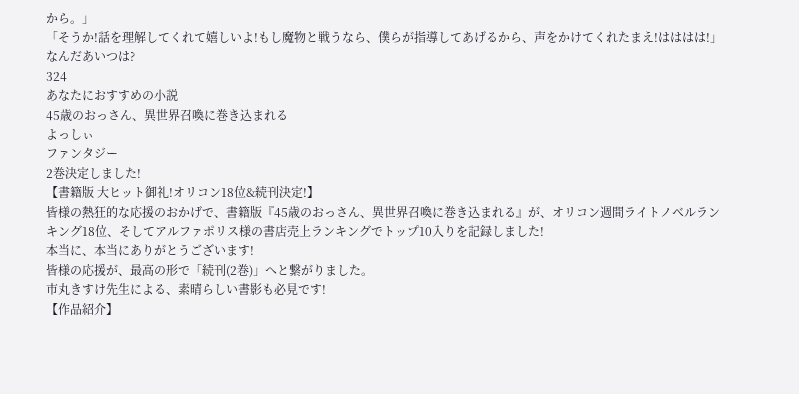から。」
「そうか!話を理解してくれて嬉しいよ!もし魔物と戦うなら、僕らが指導してあげるから、声をかけてくれたまえ!はははは!」
なんだあいつは?
324
あなたにおすすめの小説
45歳のおっさん、異世界召喚に巻き込まれる
よっしぃ
ファンタジー
2巻決定しました!
【書籍版 大ヒット御礼!オリコン18位&続刊決定!】
皆様の熱狂的な応援のおかげで、書籍版『45歳のおっさん、異世界召喚に巻き込まれる』が、オリコン週間ライトノベルランキング18位、そしてアルファポリス様の書店売上ランキングでトップ10入りを記録しました!
本当に、本当にありがとうございます!
皆様の応援が、最高の形で「続刊(2巻)」へと繋がりました。
市丸きすけ先生による、素晴らしい書影も必見です!
【作品紹介】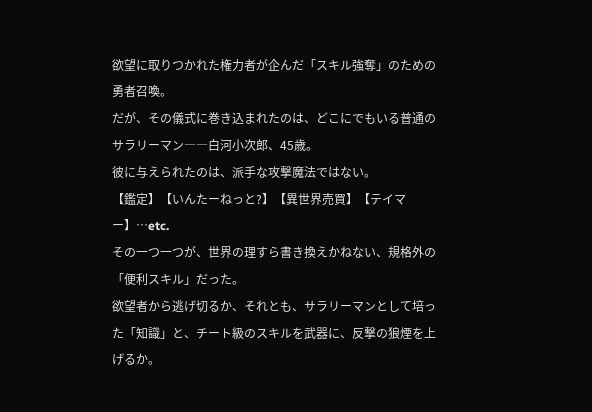欲望に取りつかれた権力者が企んだ「スキル強奪」のための勇者召喚。
だが、その儀式に巻き込まれたのは、どこにでもいる普通のサラリーマン――白河小次郎、45歳。
彼に与えられたのは、派手な攻撃魔法ではない。
【鑑定】【いんたーねっと?】【異世界売買】【テイマー】…etc.
その一つ一つが、世界の理すら書き換えかねない、規格外の「便利スキル」だった。
欲望者から逃げ切るか、それとも、サラリーマンとして培った「知識」と、チート級のスキルを武器に、反撃の狼煙を上げるか。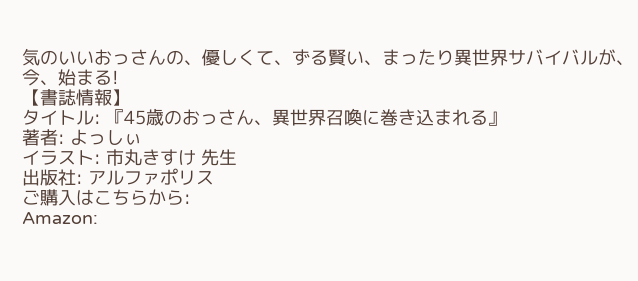気のいいおっさんの、優しくて、ずる賢い、まったり異世界サバイバルが、今、始まる!
【書誌情報】
タイトル: 『45歳のおっさん、異世界召喚に巻き込まれる』
著者: よっしぃ
イラスト: 市丸きすけ 先生
出版社: アルファポリス
ご購入はこちらから:
Amazon: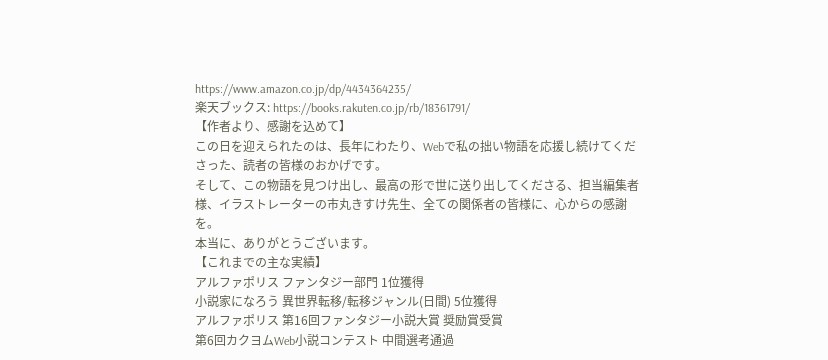https://www.amazon.co.jp/dp/4434364235/
楽天ブックス: https://books.rakuten.co.jp/rb/18361791/
【作者より、感謝を込めて】
この日を迎えられたのは、長年にわたり、Webで私の拙い物語を応援し続けてくださった、読者の皆様のおかげです。
そして、この物語を見つけ出し、最高の形で世に送り出してくださる、担当編集者様、イラストレーターの市丸きすけ先生、全ての関係者の皆様に、心からの感謝を。
本当に、ありがとうございます。
【これまでの主な実績】
アルファポリス ファンタジー部門 1位獲得
小説家になろう 異世界転移/転移ジャンル(日間) 5位獲得
アルファポリス 第16回ファンタジー小説大賞 奨励賞受賞
第6回カクヨムWeb小説コンテスト 中間選考通過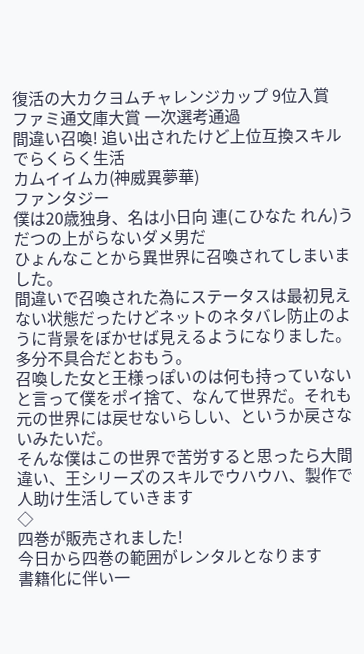復活の大カクヨムチャレンジカップ 9位入賞
ファミ通文庫大賞 一次選考通過
間違い召喚! 追い出されたけど上位互換スキルでらくらく生活
カムイイムカ(神威異夢華)
ファンタジー
僕は20歳独身、名は小日向 連(こひなた れん)うだつの上がらないダメ男だ
ひょんなことから異世界に召喚されてしまいました。
間違いで召喚された為にステータスは最初見えない状態だったけどネットのネタバレ防止のように背景をぼかせば見えるようになりました。
多分不具合だとおもう。
召喚した女と王様っぽいのは何も持っていないと言って僕をポイ捨て、なんて世界だ。それも元の世界には戻せないらしい、というか戻さないみたいだ。
そんな僕はこの世界で苦労すると思ったら大間違い、王シリーズのスキルでウハウハ、製作で人助け生活していきます
◇
四巻が販売されました!
今日から四巻の範囲がレンタルとなります
書籍化に伴い一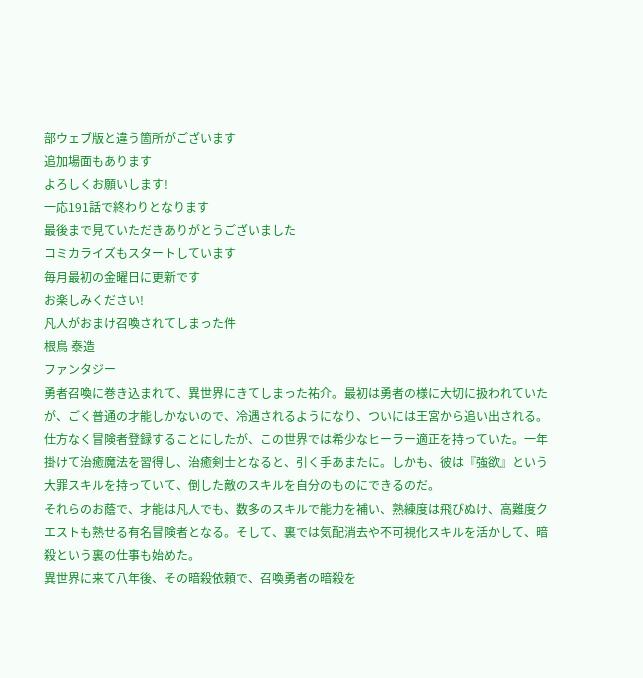部ウェブ版と違う箇所がございます
追加場面もあります
よろしくお願いします!
一応191話で終わりとなります
最後まで見ていただきありがとうございました
コミカライズもスタートしています
毎月最初の金曜日に更新です
お楽しみください!
凡人がおまけ召喚されてしまった件
根鳥 泰造
ファンタジー
勇者召喚に巻き込まれて、異世界にきてしまった祐介。最初は勇者の様に大切に扱われていたが、ごく普通の才能しかないので、冷遇されるようになり、ついには王宮から追い出される。
仕方なく冒険者登録することにしたが、この世界では希少なヒーラー適正を持っていた。一年掛けて治癒魔法を習得し、治癒剣士となると、引く手あまたに。しかも、彼は『強欲』という大罪スキルを持っていて、倒した敵のスキルを自分のものにできるのだ。
それらのお蔭で、才能は凡人でも、数多のスキルで能力を補い、熟練度は飛びぬけ、高難度クエストも熟せる有名冒険者となる。そして、裏では気配消去や不可視化スキルを活かして、暗殺という裏の仕事も始めた。
異世界に来て八年後、その暗殺依頼で、召喚勇者の暗殺を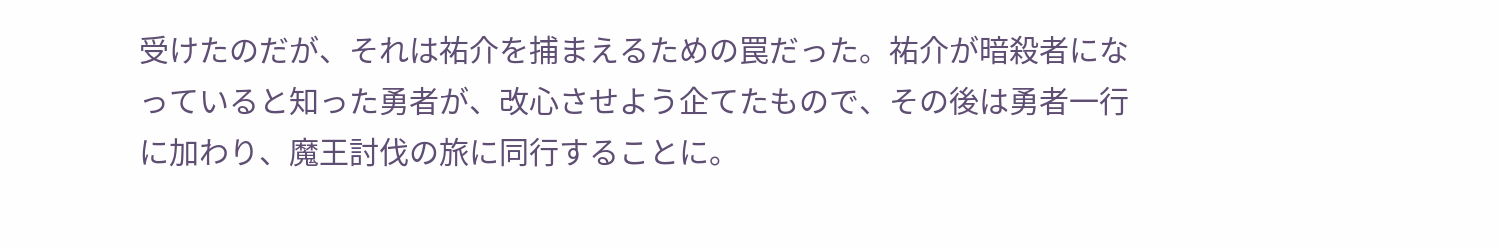受けたのだが、それは祐介を捕まえるための罠だった。祐介が暗殺者になっていると知った勇者が、改心させよう企てたもので、その後は勇者一行に加わり、魔王討伐の旅に同行することに。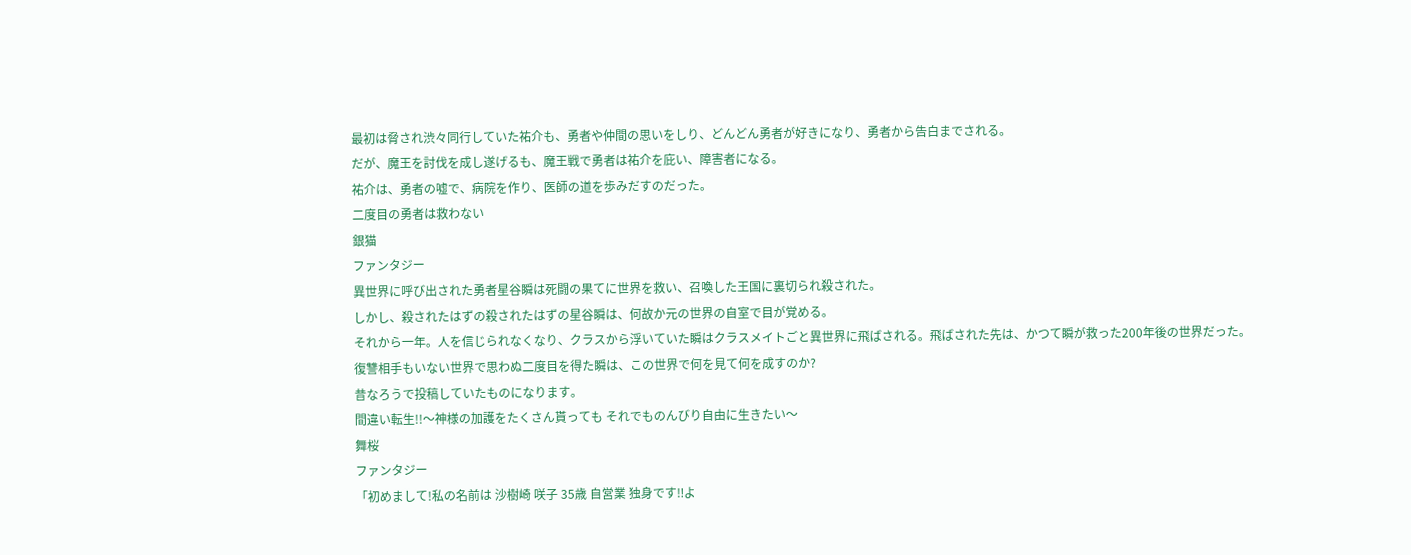最初は脅され渋々同行していた祐介も、勇者や仲間の思いをしり、どんどん勇者が好きになり、勇者から告白までされる。
だが、魔王を討伐を成し遂げるも、魔王戦で勇者は祐介を庇い、障害者になる。
祐介は、勇者の嘘で、病院を作り、医師の道を歩みだすのだった。
二度目の勇者は救わない
銀猫
ファンタジー
異世界に呼び出された勇者星谷瞬は死闘の果てに世界を救い、召喚した王国に裏切られ殺された。
しかし、殺されたはずの殺されたはずの星谷瞬は、何故か元の世界の自室で目が覚める。
それから一年。人を信じられなくなり、クラスから浮いていた瞬はクラスメイトごと異世界に飛ばされる。飛ばされた先は、かつて瞬が救った200年後の世界だった。
復讐相手もいない世界で思わぬ二度目を得た瞬は、この世界で何を見て何を成すのか?
昔なろうで投稿していたものになります。
間違い転生!!〜神様の加護をたくさん貰っても それでものんびり自由に生きたい〜
舞桜
ファンタジー
「初めまして!私の名前は 沙樹崎 咲子 35歳 自営業 独身です‼よ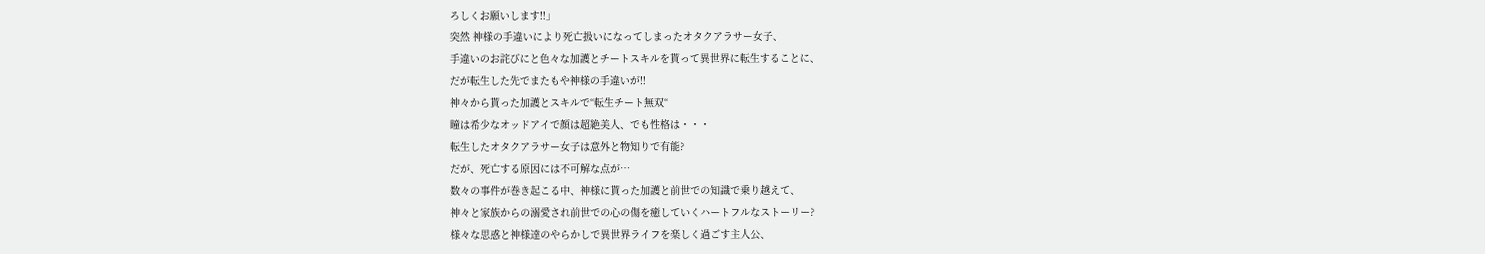ろしくお願いします‼」
突然 神様の手違いにより死亡扱いになってしまったオタクアラサー女子、
手違いのお詫びにと色々な加護とチートスキルを貰って異世界に転生することに、
だが転生した先でまたもや神様の手違いが‼
神々から貰った加護とスキルで“転生チート無双“
瞳は希少なオッドアイで顔は超絶美人、でも性格は・・・
転生したオタクアラサー女子は意外と物知りで有能?
だが、死亡する原因には不可解な点が…
数々の事件が巻き起こる中、神様に貰った加護と前世での知識で乗り越えて、
神々と家族からの溺愛され前世での心の傷を癒していくハートフルなストーリー?
様々な思惑と神様達のやらかしで異世界ライフを楽しく過ごす主人公、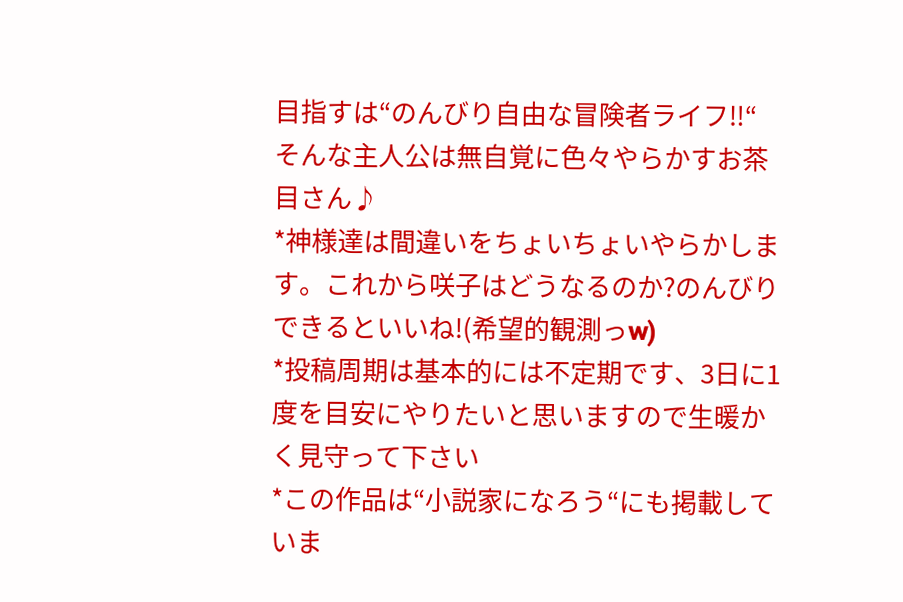目指すは“のんびり自由な冒険者ライフ‼“
そんな主人公は無自覚に色々やらかすお茶目さん♪
*神様達は間違いをちょいちょいやらかします。これから咲子はどうなるのか?のんびりできるといいね!(希望的観測っw)
*投稿周期は基本的には不定期です、3日に1度を目安にやりたいと思いますので生暖かく見守って下さい
*この作品は“小説家になろう“にも掲載していま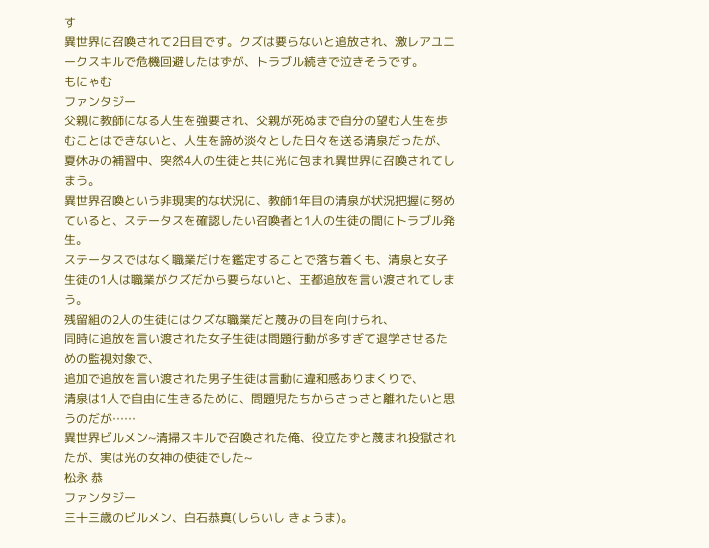す
異世界に召喚されて2日目です。クズは要らないと追放され、激レアユニークスキルで危機回避したはずが、トラブル続きで泣きそうです。
もにゃむ
ファンタジー
父親に教師になる人生を強要され、父親が死ぬまで自分の望む人生を歩むことはできないと、人生を諦め淡々とした日々を送る清泉だったが、夏休みの補習中、突然4人の生徒と共に光に包まれ異世界に召喚されてしまう。
異世界召喚という非現実的な状況に、教師1年目の清泉が状況把握に努めていると、ステータスを確認したい召喚者と1人の生徒の間にトラブル発生。
ステータスではなく職業だけを鑑定することで落ち着くも、清泉と女子生徒の1人は職業がクズだから要らないと、王都追放を言い渡されてしまう。
残留組の2人の生徒にはクズな職業だと蔑みの目を向けられ、
同時に追放を言い渡された女子生徒は問題行動が多すぎて退学させるための監視対象で、
追加で追放を言い渡された男子生徒は言動に違和感ありまくりで、
清泉は1人で自由に生きるために、問題児たちからさっさと離れたいと思うのだが……
異世界ビルメン~清掃スキルで召喚された俺、役立たずと蔑まれ投獄されたが、実は光の女神の使徒でした~
松永 恭
ファンタジー
三十三歳のビルメン、白石恭真(しらいし きょうま)。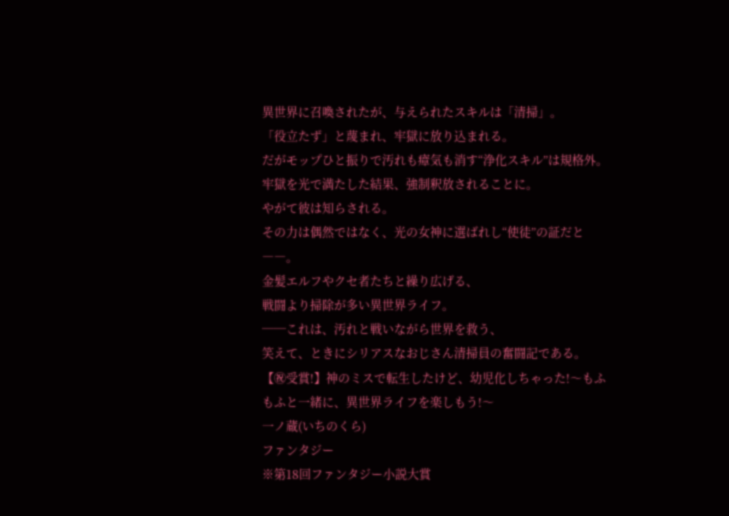異世界に召喚されたが、与えられたスキルは「清掃」。
「役立たず」と蔑まれ、牢獄に放り込まれる。
だがモップひと振りで汚れも瘴気も消す“浄化スキル”は規格外。
牢獄を光で満たした結果、強制釈放されることに。
やがて彼は知らされる。
その力は偶然ではなく、光の女神に選ばれし“使徒”の証だと――。
金髪エルフやクセ者たちと繰り広げる、
戦闘より掃除が多い異世界ライフ。
──これは、汚れと戦いながら世界を救う、
笑えて、ときにシリアスなおじさん清掃員の奮闘記である。
【㊗受賞!】神のミスで転生したけど、幼児化しちゃった!〜もふもふと一緒に、異世界ライフを楽しもう!〜
一ノ蔵(いちのくら)
ファンタジー
※第18回ファンタジー小説大賞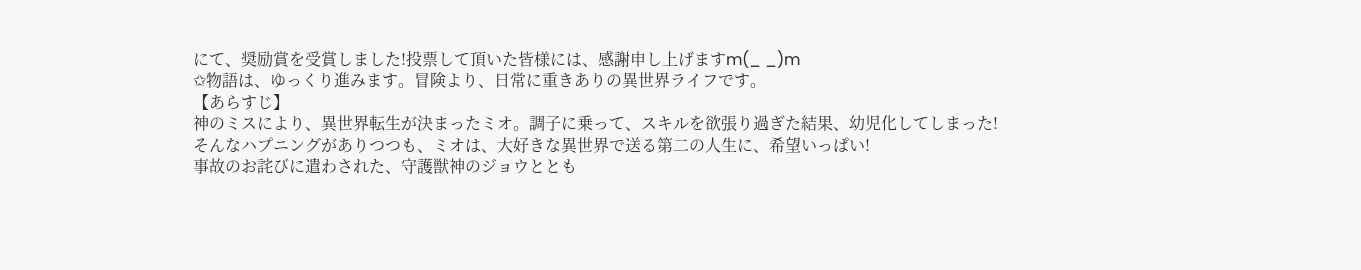にて、奨励賞を受賞しました!投票して頂いた皆様には、感謝申し上げますm(_ _)m
✩物語は、ゆっくり進みます。冒険より、日常に重きありの異世界ライフです。
【あらすじ】
神のミスにより、異世界転生が決まったミオ。調子に乗って、スキルを欲張り過ぎた結果、幼児化してしまった!
そんなハプニングがありつつも、ミオは、大好きな異世界で送る第二の人生に、希望いっぱい!
事故のお詫びに遣わされた、守護獣神のジョウととも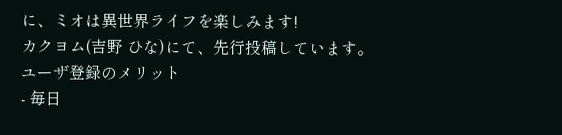に、ミオは異世界ライフを楽しみます!
カクヨム(吉野 ひな)にて、先行投稿しています。
ユーザ登録のメリット
- 毎日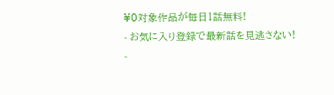¥0対象作品が毎日1話無料!
- お気に入り登録で最新話を見逃さない!
-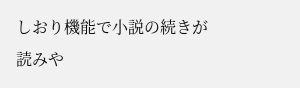しおり機能で小説の続きが読みや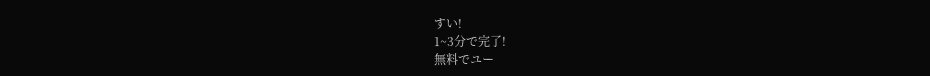すい!
1~3分で完了!
無料でユー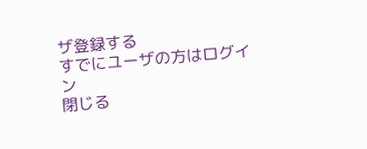ザ登録する
すでにユーザの方はログイン
閉じる